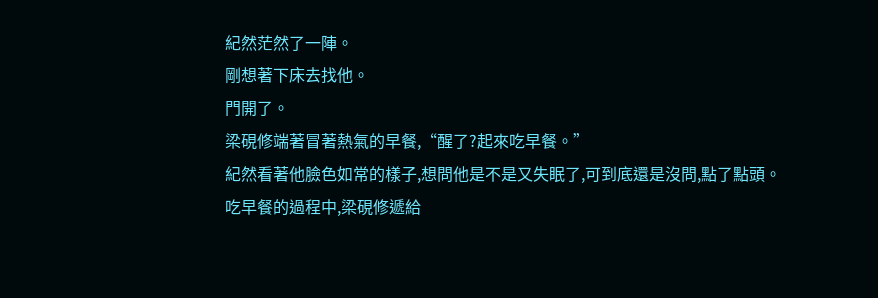紀然茫然了一陣。
剛想著下床去找他。
門開了。
梁硯修端著冒著熱氣的早餐,“醒了?起來吃早餐。”
紀然看著他臉色如常的樣子,想問他是不是又失眠了,可到底還是沒問,點了點頭。
吃早餐的過程中,梁硯修遞給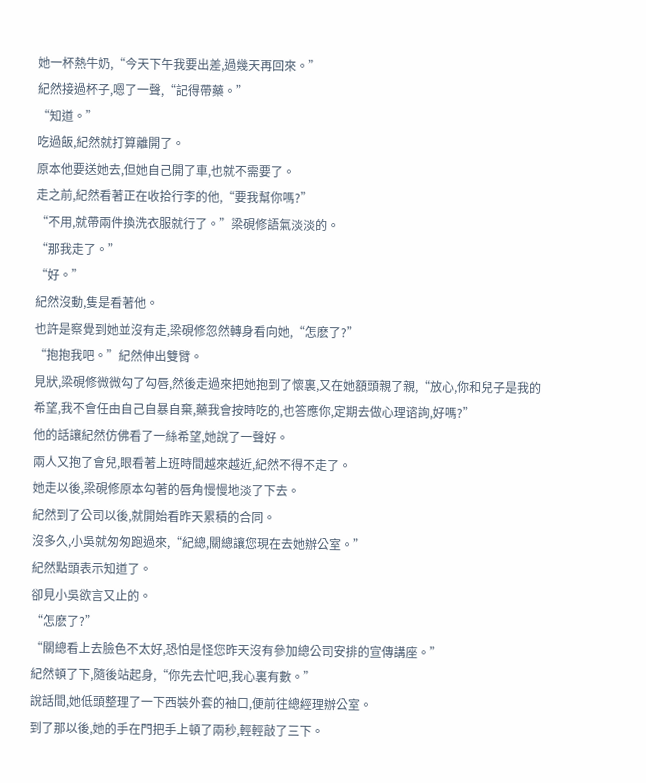她一杯熱牛奶,“今天下午我要出差,過幾天再回來。”
紀然接過杯子,嗯了一聲,“記得帶藥。”
“知道。”
吃過飯,紀然就打算離開了。
原本他要送她去,但她自己開了車,也就不需要了。
走之前,紀然看著正在收拾行李的他,“要我幫你嗎?”
“不用,就帶兩件換洗衣服就行了。”梁硯修語氣淡淡的。
“那我走了。”
“好。”
紀然沒動,隻是看著他。
也許是察覺到她並沒有走,梁硯修忽然轉身看向她,“怎麽了?”
“抱抱我吧。”紀然伸出雙臂。
見狀,梁硯修微微勾了勾唇,然後走過來把她抱到了懷裏,又在她額頭親了親,“放心,你和兒子是我的希望,我不會任由自己自暴自棄,藥我會按時吃的,也答應你,定期去做心理谘詢,好嗎?”
他的話讓紀然仿佛看了一絲希望,她說了一聲好。
兩人又抱了會兒,眼看著上班時間越來越近,紀然不得不走了。
她走以後,梁硯修原本勾著的唇角慢慢地淡了下去。
紀然到了公司以後,就開始看昨天累積的合同。
沒多久,小吳就匆匆跑過來,“紀總,關總讓您現在去她辦公室。”
紀然點頭表示知道了。
卻見小吳欲言又止的。
“怎麽了?”
“關總看上去臉色不太好,恐怕是怪您昨天沒有參加總公司安排的宣傳講座。”
紀然頓了下,隨後站起身,“你先去忙吧,我心裏有數。”
說話間,她低頭整理了一下西裝外套的袖口,便前往總經理辦公室。
到了那以後,她的手在門把手上頓了兩秒,輕輕敲了三下。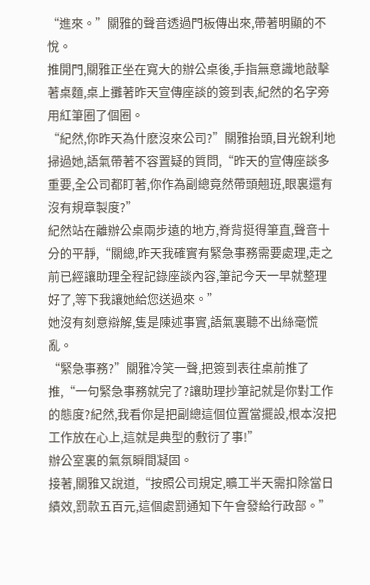“進來。”關雅的聲音透過門板傳出來,帶著明顯的不悅。
推開門,關雅正坐在寬大的辦公桌後,手指無意識地敲擊著桌麵,桌上攤著昨天宣傳座談的簽到表,紀然的名字旁用紅筆圈了個圈。
“紀然,你昨天為什麽沒來公司?”關雅抬頭,目光銳利地掃過她,語氣帶著不容置疑的質問,“昨天的宣傳座談多重要,全公司都盯著,你作為副總竟然帶頭翹班,眼裏還有沒有規章製度?”
紀然站在離辦公桌兩步遠的地方,脊背挺得筆直,聲音十分的平靜,“關總,昨天我確實有緊急事務需要處理,走之前已經讓助理全程記錄座談內容,筆記今天一早就整理好了,等下我讓她給您送過來。”
她沒有刻意辯解,隻是陳述事實,語氣裏聽不出絲毫慌亂。
“緊急事務?”關雅冷笑一聲,把簽到表往桌前推了推,“一句緊急事務就完了?讓助理抄筆記就是你對工作的態度?紀然,我看你是把副總這個位置當擺設,根本沒把工作放在心上,這就是典型的敷衍了事!”
辦公室裏的氣氛瞬間凝固。
接著,關雅又說道,“按照公司規定,曠工半天需扣除當日績效,罰款五百元,這個處罰通知下午會發給行政部。”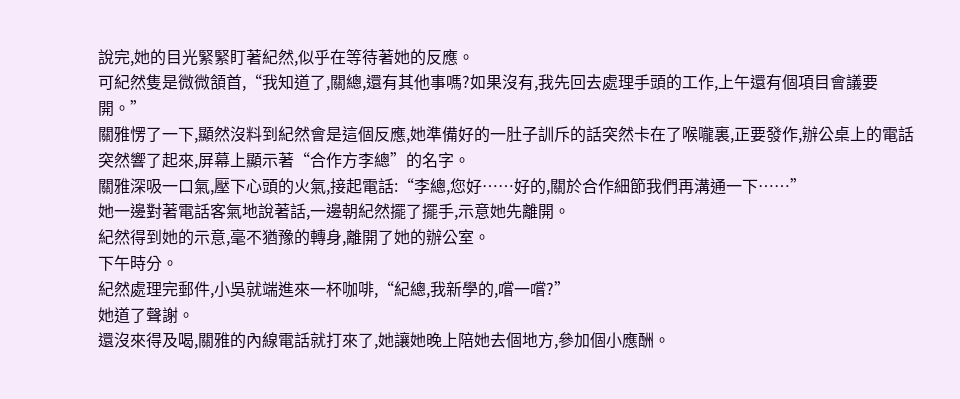說完,她的目光緊緊盯著紀然,似乎在等待著她的反應。
可紀然隻是微微頷首,“我知道了,關總,還有其他事嗎?如果沒有,我先回去處理手頭的工作,上午還有個項目會議要開。”
關雅愣了一下,顯然沒料到紀然會是這個反應,她準備好的一肚子訓斥的話突然卡在了喉嚨裏,正要發作,辦公桌上的電話突然響了起來,屏幕上顯示著“合作方李總”的名字。
關雅深吸一口氣,壓下心頭的火氣,接起電話:“李總,您好……好的,關於合作細節我們再溝通一下……”
她一邊對著電話客氣地說著話,一邊朝紀然擺了擺手,示意她先離開。
紀然得到她的示意,毫不猶豫的轉身,離開了她的辦公室。
下午時分。
紀然處理完郵件,小吳就端進來一杯咖啡,“紀總,我新學的,嚐一嚐?”
她道了聲謝。
還沒來得及喝,關雅的內線電話就打來了,她讓她晚上陪她去個地方,參加個小應酬。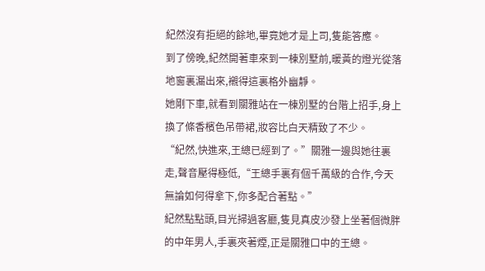紀然沒有拒絕的餘地,畢竟她才是上司,隻能答應。
到了傍晚,紀然開著車來到一棟別墅前,暖黃的燈光從落地窗裏漏出來,襯得這裏格外幽靜。
她剛下車,就看到關雅站在一棟別墅的台階上招手,身上換了條香檳色吊帶裙,妝容比白天精致了不少。
“紀然,快進來,王總已經到了。”關雅一邊與她往裏走,聲音壓得極低,“王總手裏有個千萬級的合作,今天無論如何得拿下,你多配合著點。”
紀然點點頭,目光掃過客廳,隻見真皮沙發上坐著個微胖的中年男人,手裏夾著煙,正是關雅口中的王總。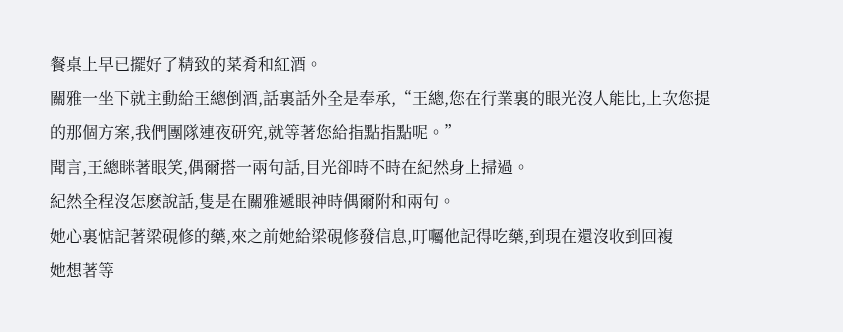餐桌上早已擺好了精致的菜肴和紅酒。
關雅一坐下就主動給王總倒酒,話裏話外全是奉承,“王總,您在行業裏的眼光沒人能比,上次您提的那個方案,我們團隊連夜研究,就等著您給指點指點呢。”
聞言,王總眯著眼笑,偶爾搭一兩句話,目光卻時不時在紀然身上掃過。
紀然全程沒怎麽說話,隻是在關雅遞眼神時偶爾附和兩句。
她心裏惦記著梁硯修的藥,來之前她給梁硯修發信息,叮囑他記得吃藥,到現在還沒收到回複
她想著等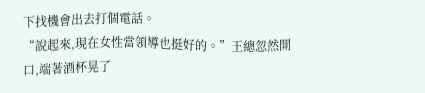下找機會出去打個電話。
“說起來,現在女性當領導也挺好的。”王總忽然開口,端著酒杯晃了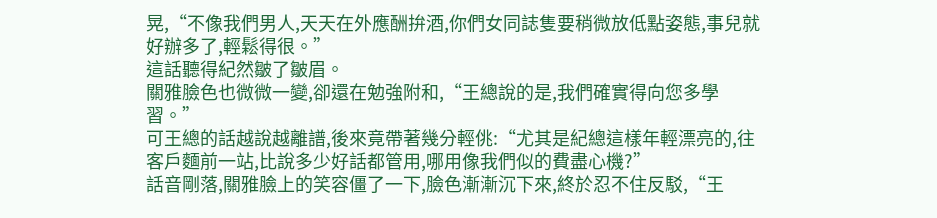晃,“不像我們男人,天天在外應酬拚酒,你們女同誌隻要稍微放低點姿態,事兒就好辦多了,輕鬆得很。”
這話聽得紀然皺了皺眉。
關雅臉色也微微一變,卻還在勉強附和,“王總說的是,我們確實得向您多學習。”
可王總的話越說越離譜,後來竟帶著幾分輕佻:“尤其是紀總這樣年輕漂亮的,往客戶麵前一站,比說多少好話都管用,哪用像我們似的費盡心機?”
話音剛落,關雅臉上的笑容僵了一下,臉色漸漸沉下來,終於忍不住反駁,“王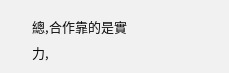總,合作靠的是實力,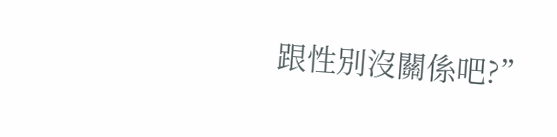跟性別沒關係吧?”